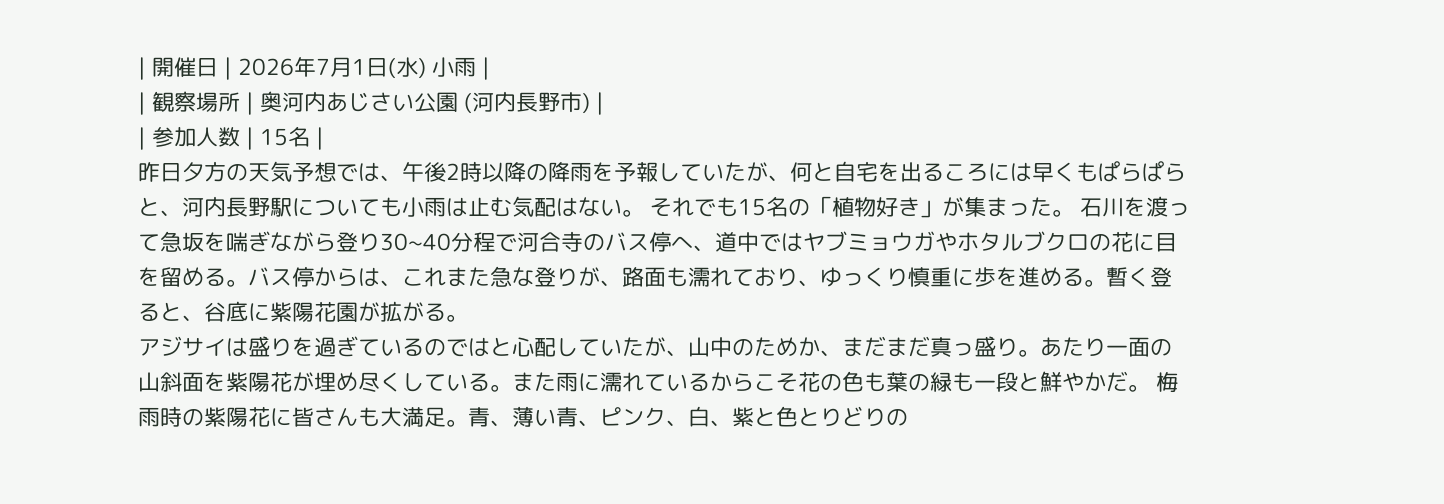| 開催日 | 2026年7月1日(水) 小雨 |
| 観察場所 | 奥河内あじさい公園 (河内長野市) |
| 参加人数 | 15名 |
昨日夕方の天気予想では、午後2時以降の降雨を予報していたが、何と自宅を出るころには早くもぱらぱらと、河内長野駅についても小雨は止む気配はない。 それでも15名の「植物好き」が集まった。 石川を渡って急坂を喘ぎながら登り30~40分程で河合寺のバス停へ、道中ではヤブミョウガやホタルブクロの花に目を留める。バス停からは、これまた急な登りが、路面も濡れており、ゆっくり慎重に歩を進める。暫く登ると、谷底に紫陽花園が拡がる。
アジサイは盛りを過ぎているのではと心配していたが、山中のためか、まだまだ真っ盛り。あたり一面の山斜面を紫陽花が埋め尽くしている。また雨に濡れているからこそ花の色も葉の緑も一段と鮮やかだ。 梅雨時の紫陽花に皆さんも大満足。青、薄い青、ピンク、白、紫と色とりどりの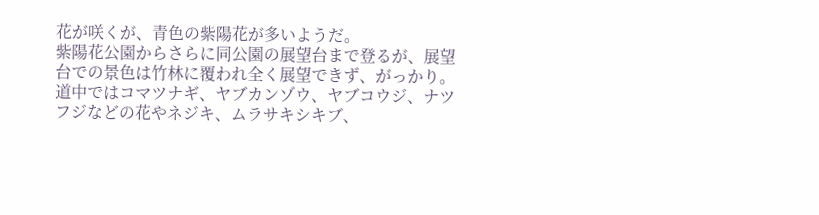花が咲くが、青色の紫陽花が多いようだ。
紫陽花公園からさらに同公園の展望台まで登るが、展望台での景色は竹林に覆われ全く展望できず、がっかり。 道中ではコマツナギ、ヤブカンゾウ、ヤブコウジ、ナツフジなどの花やネジキ、ムラサキシキブ、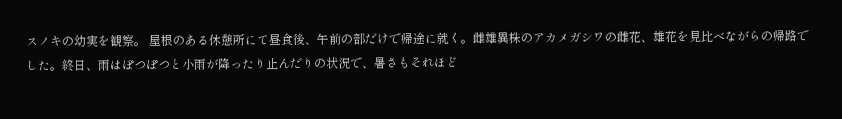スノキの幼実を観察。 屋根のある休憩所にて昼食後、午前の部だけで帰途に就く。雌雄異株のアカメガシワの雌花、雄花を見比べながらの帰路でした。終日、雨はぽつぽつと小雨が降ったり止んだりの状況で、暑さもそれほど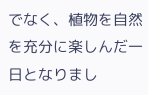でなく、植物を自然を充分に楽しんだ一日となりまし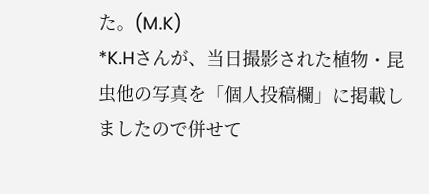た。(M.K)
*K.Hさんが、当日撮影された植物・昆虫他の写真を「個人投稿欄」に掲載しましたので併せて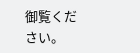御覧ください。